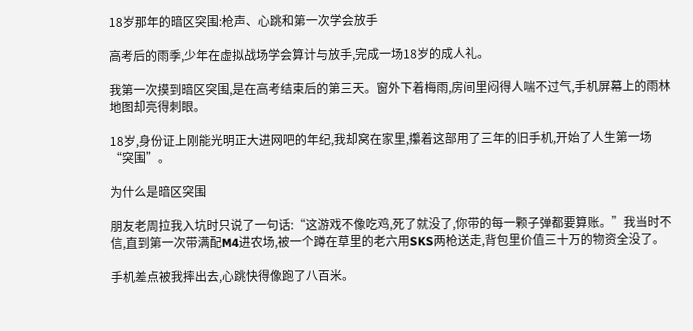18岁那年的暗区突围:枪声、心跳和第一次学会放手

高考后的雨季,少年在虚拟战场学会算计与放手,完成一场18岁的成人礼。

我第一次摸到暗区突围,是在高考结束后的第三天。窗外下着梅雨,房间里闷得人喘不过气,手机屏幕上的雨林地图却亮得刺眼。

18岁,身份证上刚能光明正大进网吧的年纪,我却窝在家里,攥着这部用了三年的旧手机,开始了人生第一场“突围”。

为什么是暗区突围

朋友老周拉我入坑时只说了一句话:“这游戏不像吃鸡,死了就没了,你带的每一颗子弹都要算账。”我当时不信,直到第一次带满配M4进农场,被一个蹲在草里的老六用SKS两枪送走,背包里价值三十万的物资全没了。

手机差点被我摔出去,心跳快得像跑了八百米。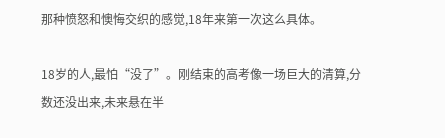那种愤怒和懊悔交织的感觉,18年来第一次这么具体。

18岁的人,最怕“没了”。刚结束的高考像一场巨大的清算,分数还没出来,未来悬在半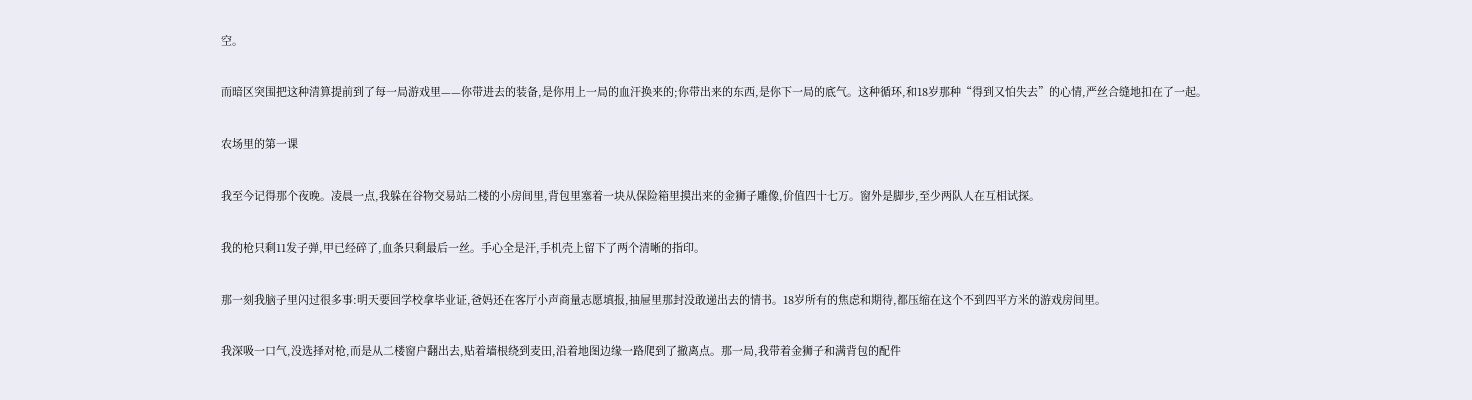空。

而暗区突围把这种清算提前到了每一局游戏里——你带进去的装备,是你用上一局的血汗换来的;你带出来的东西,是你下一局的底气。这种循环,和18岁那种“得到又怕失去”的心情,严丝合缝地扣在了一起。

农场里的第一课

我至今记得那个夜晚。凌晨一点,我躲在谷物交易站二楼的小房间里,背包里塞着一块从保险箱里摸出来的金狮子雕像,价值四十七万。窗外是脚步,至少两队人在互相试探。

我的枪只剩11发子弹,甲已经碎了,血条只剩最后一丝。手心全是汗,手机壳上留下了两个清晰的指印。

那一刻我脑子里闪过很多事:明天要回学校拿毕业证,爸妈还在客厅小声商量志愿填报,抽屉里那封没敢递出去的情书。18岁所有的焦虑和期待,都压缩在这个不到四平方米的游戏房间里。

我深吸一口气,没选择对枪,而是从二楼窗户翻出去,贴着墙根绕到麦田,沿着地图边缘一路爬到了撤离点。那一局,我带着金狮子和满背包的配件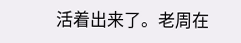活着出来了。老周在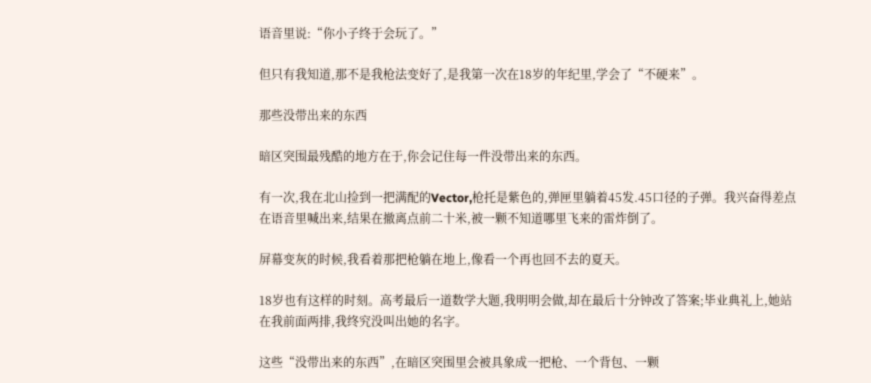语音里说:“你小子终于会玩了。”

但只有我知道,那不是我枪法变好了,是我第一次在18岁的年纪里,学会了“不硬来”。

那些没带出来的东西

暗区突围最残酷的地方在于,你会记住每一件没带出来的东西。

有一次,我在北山捡到一把满配的Vector,枪托是紫色的,弹匣里躺着45发.45口径的子弹。我兴奋得差点在语音里喊出来,结果在撤离点前二十米,被一颗不知道哪里飞来的雷炸倒了。

屏幕变灰的时候,我看着那把枪躺在地上,像看一个再也回不去的夏天。

18岁也有这样的时刻。高考最后一道数学大题,我明明会做,却在最后十分钟改了答案;毕业典礼上,她站在我前面两排,我终究没叫出她的名字。

这些“没带出来的东西”,在暗区突围里会被具象成一把枪、一个背包、一颗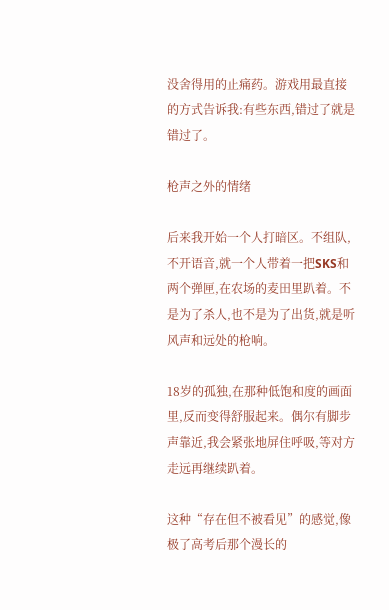没舍得用的止痛药。游戏用最直接的方式告诉我:有些东西,错过了就是错过了。

枪声之外的情绪

后来我开始一个人打暗区。不组队,不开语音,就一个人带着一把SKS和两个弹匣,在农场的麦田里趴着。不是为了杀人,也不是为了出货,就是听风声和远处的枪响。

18岁的孤独,在那种低饱和度的画面里,反而变得舒服起来。偶尔有脚步声靠近,我会紧张地屏住呼吸,等对方走远再继续趴着。

这种“存在但不被看见”的感觉,像极了高考后那个漫长的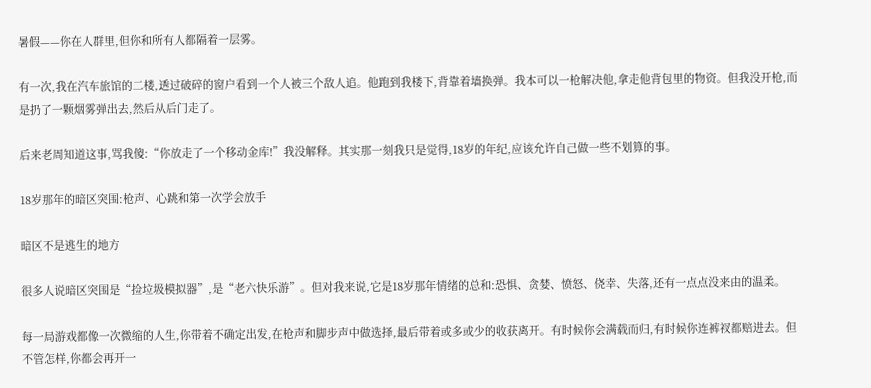暑假——你在人群里,但你和所有人都隔着一层雾。

有一次,我在汽车旅馆的二楼,透过破碎的窗户看到一个人被三个敌人追。他跑到我楼下,背靠着墙换弹。我本可以一枪解决他,拿走他背包里的物资。但我没开枪,而是扔了一颗烟雾弹出去,然后从后门走了。

后来老周知道这事,骂我傻:“你放走了一个移动金库!”我没解释。其实那一刻我只是觉得,18岁的年纪,应该允许自己做一些不划算的事。

18岁那年的暗区突围:枪声、心跳和第一次学会放手

暗区不是逃生的地方

很多人说暗区突围是“捡垃圾模拟器”,是“老六快乐游”。但对我来说,它是18岁那年情绪的总和:恐惧、贪婪、愤怒、侥幸、失落,还有一点点没来由的温柔。

每一局游戏都像一次微缩的人生,你带着不确定出发,在枪声和脚步声中做选择,最后带着或多或少的收获离开。有时候你会满载而归,有时候你连裤衩都赔进去。但不管怎样,你都会再开一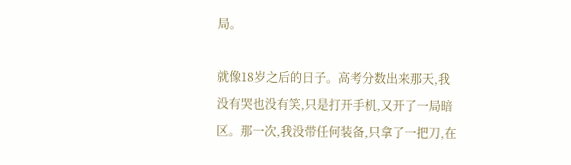局。

就像18岁之后的日子。高考分数出来那天,我没有哭也没有笑,只是打开手机,又开了一局暗区。那一次,我没带任何装备,只拿了一把刀,在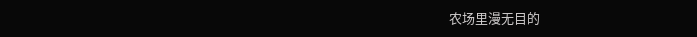农场里漫无目的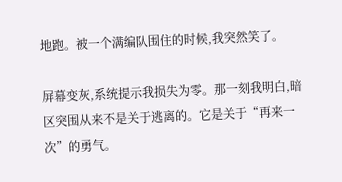地跑。被一个满编队围住的时候,我突然笑了。

屏幕变灰,系统提示我损失为零。那一刻我明白,暗区突围从来不是关于逃离的。它是关于“再来一次”的勇气。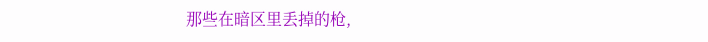那些在暗区里丢掉的枪,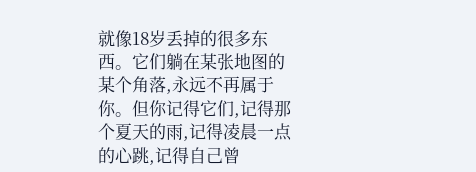就像18岁丢掉的很多东西。它们躺在某张地图的某个角落,永远不再属于你。但你记得它们,记得那个夏天的雨,记得凌晨一点的心跳,记得自己曾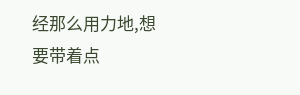经那么用力地,想要带着点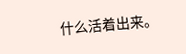什么活着出来。